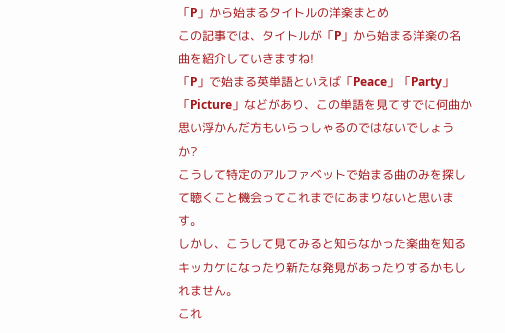「P」から始まるタイトルの洋楽まとめ
この記事では、タイトルが「P」から始まる洋楽の名曲を紹介していきますね!
「P」で始まる英単語といえば「Peace」「Party」「Picture」などがあり、この単語を見てすでに何曲か思い浮かんだ方もいらっしゃるのではないでしょうか?
こうして特定のアルファベットで始まる曲のみを探して聴くこと機会ってこれまでにあまりないと思います。
しかし、こうして見てみると知らなかった楽曲を知るキッカケになったり新たな発見があったりするかもしれません。
これ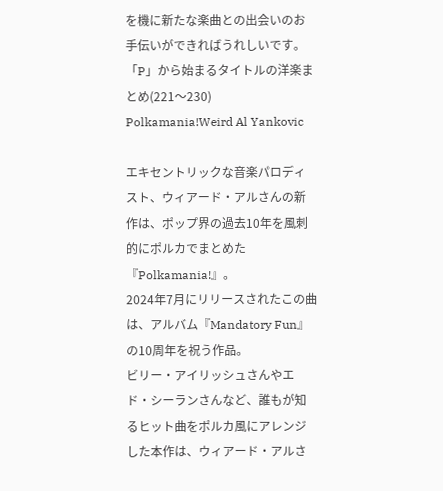を機に新たな楽曲との出会いのお手伝いができればうれしいです。
「P」から始まるタイトルの洋楽まとめ(221〜230)
Polkamania!Weird Al Yankovic

エキセントリックな音楽パロディスト、ウィアード・アルさんの新作は、ポップ界の過去10年を風刺的にポルカでまとめた『Polkamania!』。
2024年7月にリリースされたこの曲は、アルバム『Mandatory Fun』の10周年を祝う作品。
ビリー・アイリッシュさんやエド・シーランさんなど、誰もが知るヒット曲をポルカ風にアレンジした本作は、ウィアード・アルさ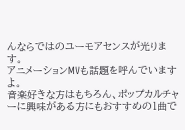んならではのユーモアセンスが光ります。
アニメーションMVも話題を呼んでいますよ。
音楽好きな方はもちろん、ポップカルチャーに興味がある方にもおすすめの1曲で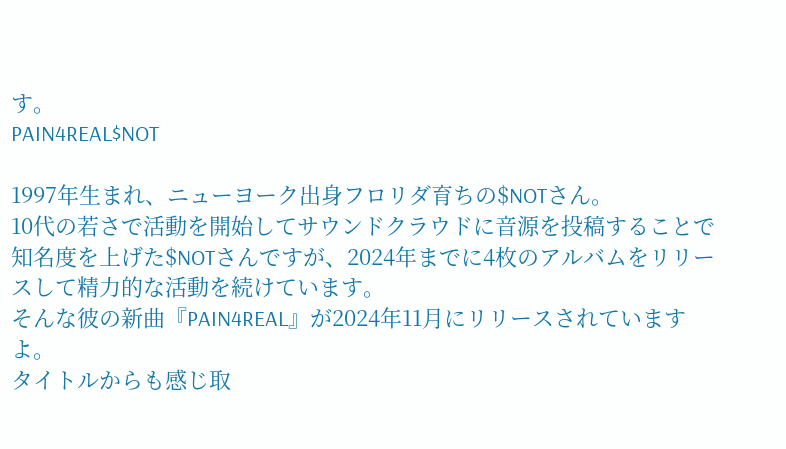す。
PAIN4REAL$NOT

1997年生まれ、ニューヨーク出身フロリダ育ちの$NOTさん。
10代の若さで活動を開始してサウンドクラウドに音源を投稿することで知名度を上げた$NOTさんですが、2024年までに4枚のアルバムをリリースして精力的な活動を続けています。
そんな彼の新曲『PAIN4REAL』が2024年11月にリリースされていますよ。
タイトルからも感じ取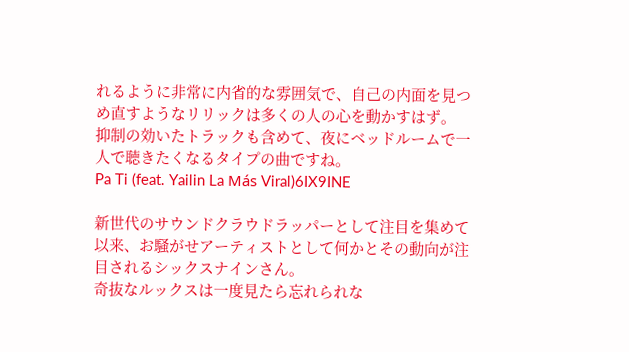れるように非常に内省的な雰囲気で、自己の内面を見つめ直すようなリリックは多くの人の心を動かすはず。
抑制の効いたトラックも含めて、夜にベッドルームで一人で聴きたくなるタイプの曲ですね。
Pa Ti (feat. Yailin La Más Viral)6IX9INE

新世代のサウンドクラウドラッパーとして注目を集めて以来、お騒がせアーティストとして何かとその動向が注目されるシックスナインさん。
奇抜なルックスは一度見たら忘れられな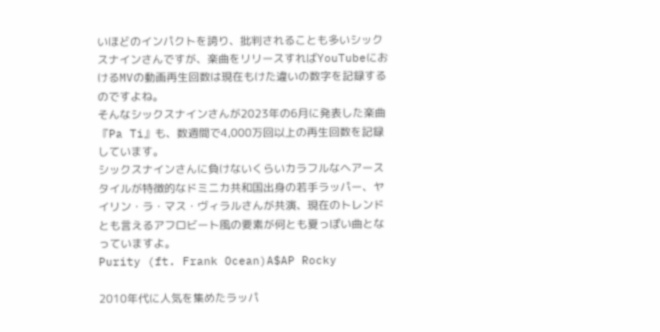いほどのインパクトを誇り、批判されることも多いシックスナインさんですが、楽曲をリリースすればYouTubeにおけるMVの動画再生回数は現在もけた違いの数字を記録するのですよね。
そんなシックスナインさんが2023年の6月に発表した楽曲『Pa Ti』も、数週間で4,000万回以上の再生回数を記録しています。
シックスナインさんに負けないくらいカラフルなヘアースタイルが特徴的なドミニカ共和国出身の若手ラッパー、ヤイリン・ラ・マス・ヴィラルさんが共演、現在のトレンドとも言えるアフロビート風の要素が何とも夏っぽい曲となっていますよ。
Purity (ft. Frank Ocean)A$AP Rocky

2010年代に人気を集めたラッパ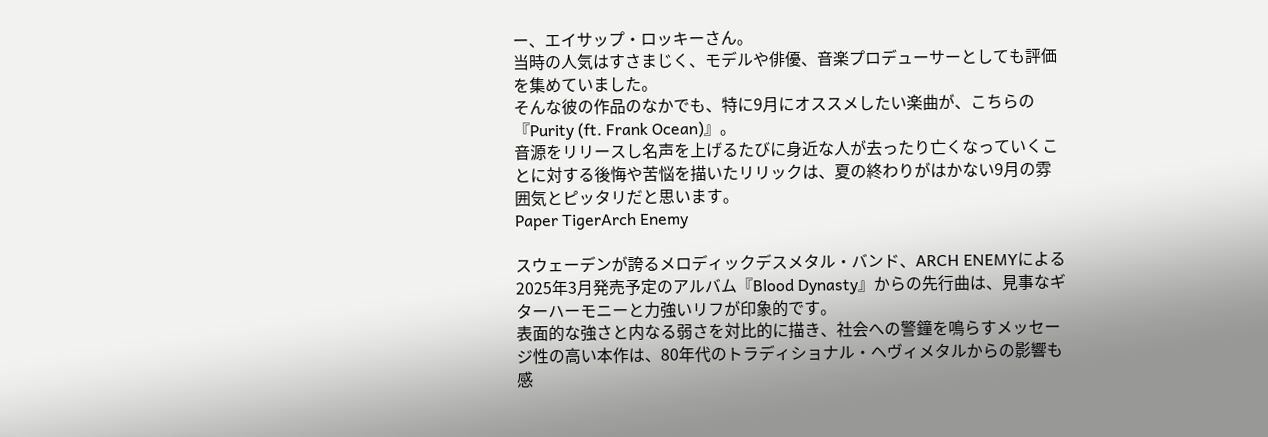ー、エイサップ・ロッキーさん。
当時の人気はすさまじく、モデルや俳優、音楽プロデューサーとしても評価を集めていました。
そんな彼の作品のなかでも、特に9月にオススメしたい楽曲が、こちらの『Purity (ft. Frank Ocean)』。
音源をリリースし名声を上げるたびに身近な人が去ったり亡くなっていくことに対する後悔や苦悩を描いたリリックは、夏の終わりがはかない9月の雰囲気とピッタリだと思います。
Paper TigerArch Enemy

スウェーデンが誇るメロディックデスメタル・バンド、ARCH ENEMYによる2025年3月発売予定のアルバム『Blood Dynasty』からの先行曲は、見事なギターハーモニーと力強いリフが印象的です。
表面的な強さと内なる弱さを対比的に描き、社会への警鐘を鳴らすメッセージ性の高い本作は、80年代のトラディショナル・ヘヴィメタルからの影響も感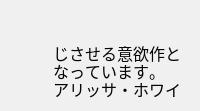じさせる意欲作となっています。
アリッサ・ホワイ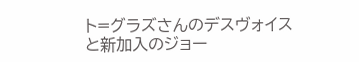ト=グラズさんのデスヴォイスと新加入のジョー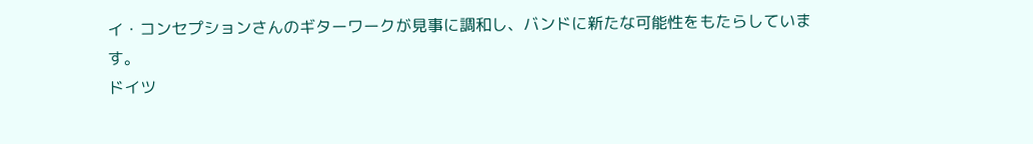イ・コンセプションさんのギターワークが見事に調和し、バンドに新たな可能性をもたらしています。
ドイツ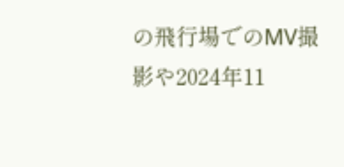の飛行場でのMV撮影や2024年11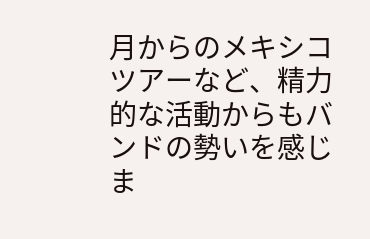月からのメキシコツアーなど、精力的な活動からもバンドの勢いを感じま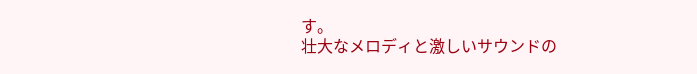す。
壮大なメロディと激しいサウンドの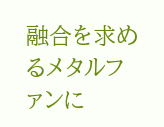融合を求めるメタルファンに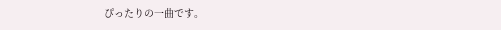ぴったりの一曲です。